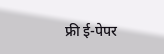फ्री ई-पेपर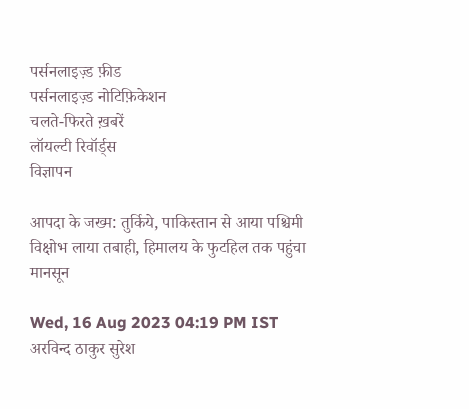पर्सनलाइज़्ड फ़ीड
पर्सनलाइज़्ड नोटिफ़िकेशन
चलते-फिरते ख़बरें
लॉयल्टी रिवॉर्ड्स
विज्ञापन

आपदा के जख्म: तुर्किये, पाकिस्तान से आया पश्चिमी विक्षोभ लाया तबाही, हिमालय के फुटहिल तक पहुंचा मानसून

Wed, 16 Aug 2023 04:19 PM IST
अरविन्द ठाकुर सुरेश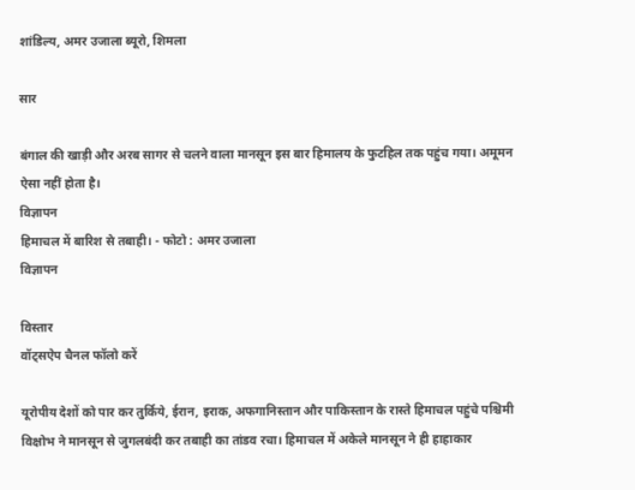शांडिल्य, अमर उजाला ब्यूरो, शिमला

सार

बंगाल की खाड़ी और अरब सागर से चलने वाला मानसून इस बार हिमालय के फुटहिल तक पहुंच गया। अमूमन ऐसा नहीं होता है।
विज्ञापन
हिमाचल में बारिश से तबाही। - फोटो : अमर उजाला
विज्ञापन

विस्तार
वॉट्सऐप चैनल फॉलो करें

यूरोपीय देशों को पार कर तुर्किये, ईरान, इराक, अफगानिस्तान और पाकिस्तान के रास्ते हिमाचल पहुंचे पश्चिमी विक्षोभ ने मानसून से जुगलबंदी कर तबाही का तांडव रचा। हिमाचल में अकेले मानसून ने ही हाहाकार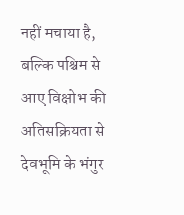नहीं मचाया है, बल्कि पश्चिम से आए विक्षोभ की अतिसक्रियता से देवभूमि के भंगुर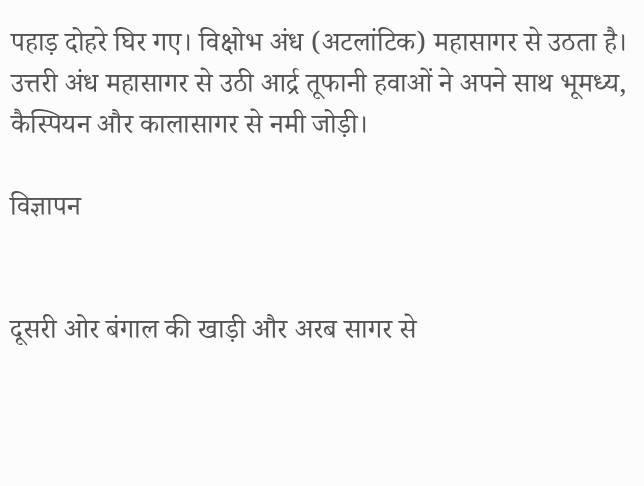पहाड़ दोहरे घिर गए। विक्षोभ अंध (अटलांटिक) महासागर से उठता है। उत्तरी अंध महासागर से उठी आर्द्र तूफानी हवाओं ने अपने साथ भूमध्य, कैस्पियन और कालासागर से नमी जोड़ी।

विज्ञापन


दूसरी ओर बंगाल की खाड़ी और अरब सागर से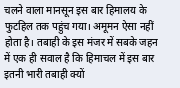चलने वाला मानसून इस बार हिमालय के फुटहिल तक पहुंच गया। अमूमन ऐसा नहीं होता है। तबाही के इस मंजर में सबके जहन में एक ही सवाल है कि हिमाचल में इस बार इतनी भारी तबाही क्यों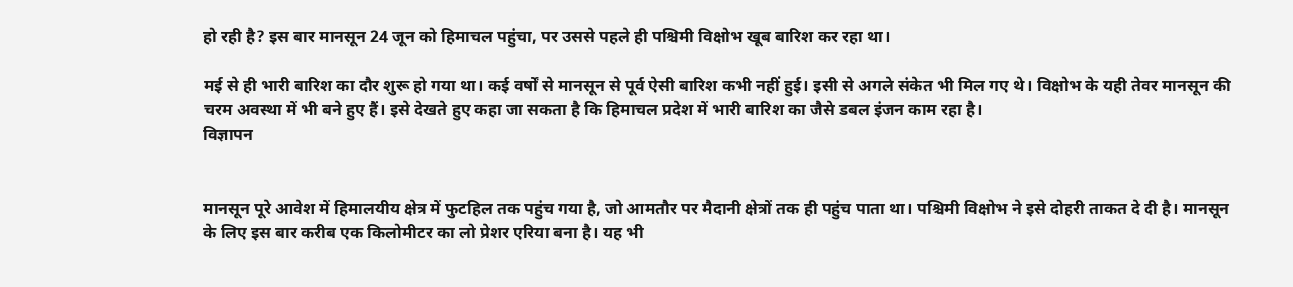हो रही है? इस बार मानसून 24 जून को हिमाचल पहुंचा, पर उससे पहले ही पश्चिमी विक्षोभ खूब बारिश कर रहा था।

मई से ही भारी बारिश का दौर शुरू हो गया था। कई वर्षों से मानसून से पूर्व ऐसी बारिश कभी नहीं हुई। इसी से अगले संकेत भी मिल गए थे। विक्षोभ के यही तेवर मानसून की चरम अवस्था में भी बने हुए हैं। इसे देखते हुए कहा जा सकता है कि हिमाचल प्रदेश में भारी बारिश का जैसे डबल इंजन काम रहा है।
विज्ञापन


मानसून पूरे आवेश में हिमालयीय क्षेत्र में फुटहिल तक पहुंच गया है, जो आमतौर पर मैदानी क्षेत्रों तक ही पहुंच पाता था। पश्चिमी विक्षोभ ने इसे दोहरी ताकत दे दी है। मानसून के लिए इस बार करीब एक किलोमीटर का लो प्रेशर एरिया बना है। यह भी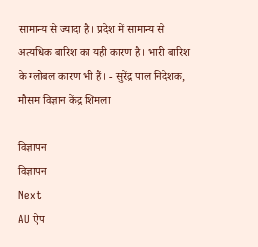सामान्य से ज्यादा है। प्रदेश में सामान्य से अत्यधिक बारिश का यही कारण है। भारी बारिश के ग्लोबल कारण भी हैं। - सुरेंद्र पाल निदेशक, मौसम विज्ञान केंद्र शिमला

विज्ञापन
विज्ञापन
Next
AU ऐप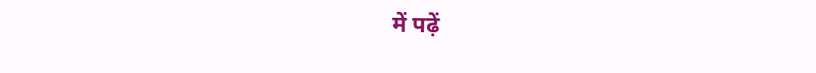में पढ़ें